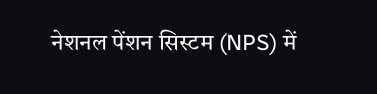नेशनल पेंशन सिस्टम (NPS) में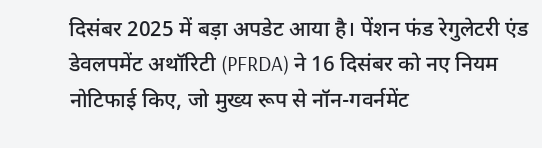दिसंबर 2025 में बड़ा अपडेट आया है। पेंशन फंड रेगुलेटरी एंड डेवलपमेंट अथॉरिटी (PFRDA) ने 16 दिसंबर को नए नियम नोटिफाई किए, जो मुख्य रूप से नॉन-गवर्नमेंट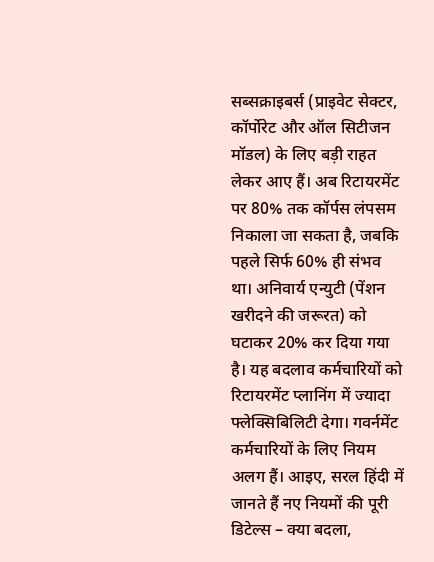सब्सक्राइबर्स (प्राइवेट सेक्टर, कॉर्पोरेट और ऑल सिटीजन मॉडल) के लिए बड़ी राहत लेकर आए हैं। अब रिटायरमेंट पर 80% तक कॉर्पस लंपसम निकाला जा सकता है, जबकि पहले सिर्फ 60% ही संभव था। अनिवार्य एन्युटी (पेंशन खरीदने की जरूरत) को घटाकर 20% कर दिया गया है। यह बदलाव कर्मचारियों को रिटायरमेंट प्लानिंग में ज्यादा फ्लेक्सिबिलिटी देगा। गवर्नमेंट कर्मचारियों के लिए नियम अलग हैं। आइए, सरल हिंदी में जानते हैं नए नियमों की पूरी डिटेल्स – क्या बदला,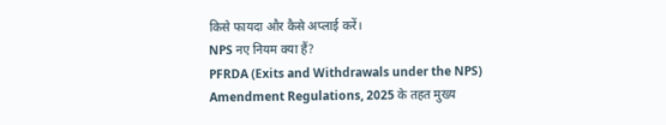किसे फायदा और कैसे अप्लाई करें।
NPS नए नियम क्या हैं?
PFRDA (Exits and Withdrawals under the NPS) Amendment Regulations, 2025 के तहत मुख्य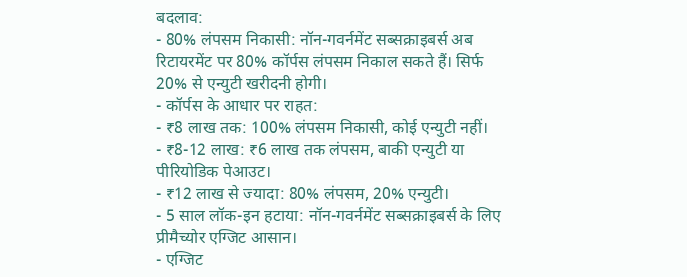बदलाव:
- 80% लंपसम निकासी: नॉन-गवर्नमेंट सब्सक्राइबर्स अब रिटायरमेंट पर 80% कॉर्पस लंपसम निकाल सकते हैं। सिर्फ 20% से एन्युटी खरीदनी होगी।
- कॉर्पस के आधार पर राहत:
- ₹8 लाख तक: 100% लंपसम निकासी, कोई एन्युटी नहीं।
- ₹8-12 लाख: ₹6 लाख तक लंपसम, बाकी एन्युटी या पीरियोडिक पेआउट।
- ₹12 लाख से ज्यादा: 80% लंपसम, 20% एन्युटी।
- 5 साल लॉक-इन हटाया: नॉन-गवर्नमेंट सब्सक्राइबर्स के लिए प्रीमैच्योर एग्जिट आसान।
- एग्जिट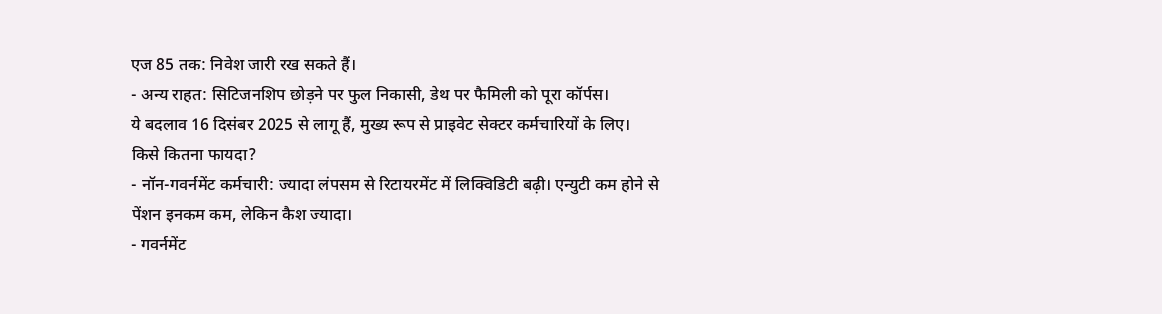एज 85 तक: निवेश जारी रख सकते हैं।
- अन्य राहत: सिटिजनशिप छोड़ने पर फुल निकासी, डेथ पर फैमिली को पूरा कॉर्पस।
ये बदलाव 16 दिसंबर 2025 से लागू हैं, मुख्य रूप से प्राइवेट सेक्टर कर्मचारियों के लिए।
किसे कितना फायदा?
- नॉन-गवर्नमेंट कर्मचारी: ज्यादा लंपसम से रिटायरमेंट में लिक्विडिटी बढ़ी। एन्युटी कम होने से पेंशन इनकम कम, लेकिन कैश ज्यादा।
- गवर्नमेंट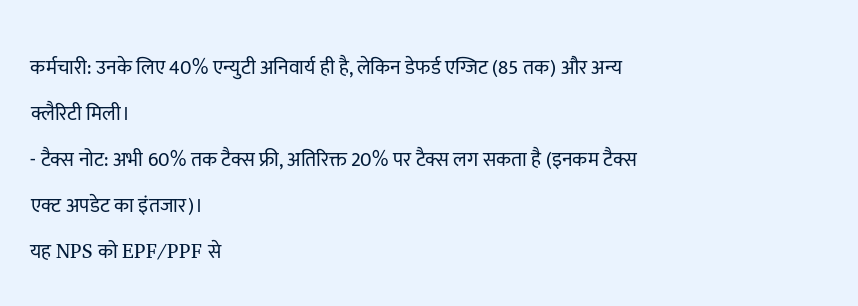कर्मचारी: उनके लिए 40% एन्युटी अनिवार्य ही है, लेकिन डेफर्ड एग्जिट (85 तक) और अन्य क्लैरिटी मिली।
- टैक्स नोट: अभी 60% तक टैक्स फ्री, अतिरिक्त 20% पर टैक्स लग सकता है (इनकम टैक्स एक्ट अपडेट का इंतजार)।
यह NPS को EPF/PPF से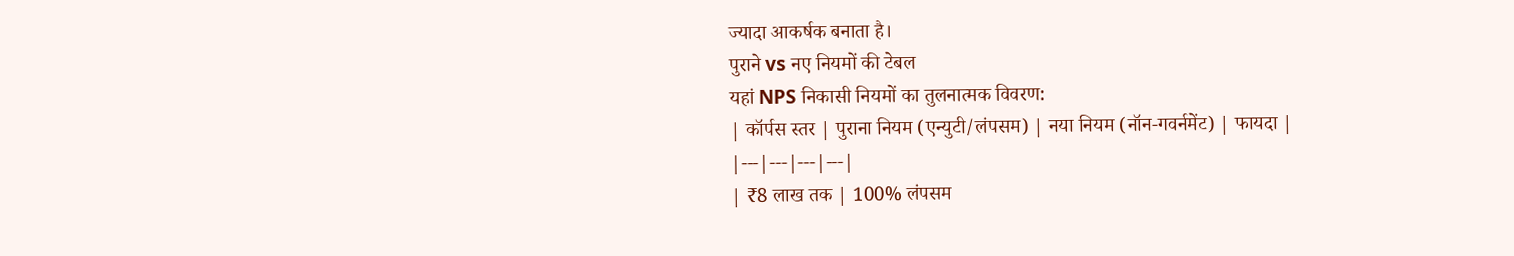ज्यादा आकर्षक बनाता है।
पुराने vs नए नियमों की टेबल
यहां NPS निकासी नियमों का तुलनात्मक विवरण:
| कॉर्पस स्तर | पुराना नियम (एन्युटी/लंपसम) | नया नियम (नॉन-गवर्नमेंट) | फायदा |
|---|---|---|---|
| ₹8 लाख तक | 100% लंपसम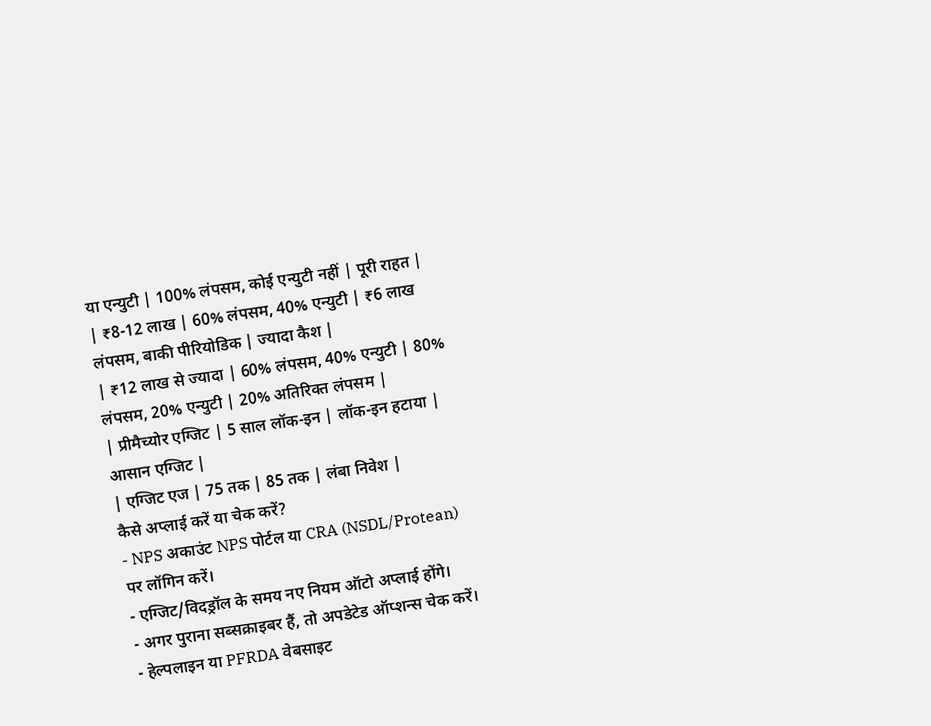या एन्युटी | 100% लंपसम, कोई एन्युटी नहीं | पूरी राहत |
| ₹8-12 लाख | 60% लंपसम, 40% एन्युटी | ₹6 लाख लंपसम, बाकी पीरियोडिक | ज्यादा कैश |
| ₹12 लाख से ज्यादा | 60% लंपसम, 40% एन्युटी | 80% लंपसम, 20% एन्युटी | 20% अतिरिक्त लंपसम |
| प्रीमैच्योर एग्जिट | 5 साल लॉक-इन | लॉक-इन हटाया | आसान एग्जिट |
| एग्जिट एज | 75 तक | 85 तक | लंबा निवेश |
कैसे अप्लाई करें या चेक करें?
- NPS अकाउंट NPS पोर्टल या CRA (NSDL/Protean) पर लॉगिन करें।
- एग्जिट/विदड्रॉल के समय नए नियम ऑटो अप्लाई होंगे।
- अगर पुराना सब्सक्राइबर हैं, तो अपडेटेड ऑप्शन्स चेक करें।
- हेल्पलाइन या PFRDA वेबसाइट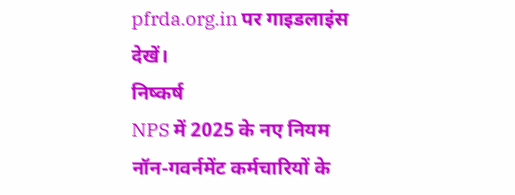pfrda.org.in पर गाइडलाइंस देखें।
निष्कर्ष
NPS में 2025 के नए नियम नॉन-गवर्नमेंट कर्मचारियों के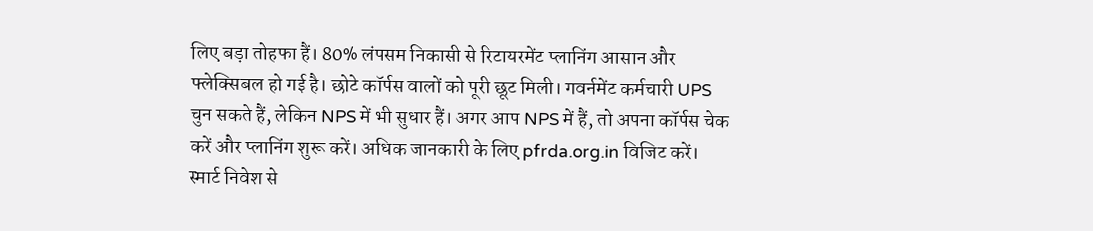लिए बड़ा तोहफा हैं। 80% लंपसम निकासी से रिटायरमेंट प्लानिंग आसान और फ्लेक्सिबल हो गई है। छोटे कॉर्पस वालों को पूरी छूट मिली। गवर्नमेंट कर्मचारी UPS चुन सकते हैं, लेकिन NPS में भी सुधार हैं। अगर आप NPS में हैं, तो अपना कॉर्पस चेक करें और प्लानिंग शुरू करें। अधिक जानकारी के लिए pfrda.org.in विजिट करें। स्मार्ट निवेश से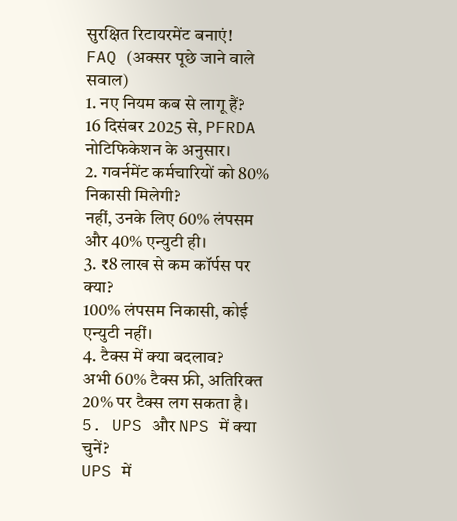सुरक्षित रिटायरमेंट बनाएं!
FAQ (अक्सर पूछे जाने वाले सवाल)
1. नए नियम कब से लागू हैं?
16 दिसंबर 2025 से, PFRDA नोटिफिकेशन के अनुसार।
2. गवर्नमेंट कर्मचारियों को 80% निकासी मिलेगी?
नहीं, उनके लिए 60% लंपसम और 40% एन्युटी ही।
3. ₹8 लाख से कम कॉर्पस पर क्या?
100% लंपसम निकासी, कोई एन्युटी नहीं।
4. टैक्स में क्या बदलाव?
अभी 60% टैक्स फ्री, अतिरिक्त 20% पर टैक्स लग सकता है।
5. UPS और NPS में क्या चुनें?
UPS में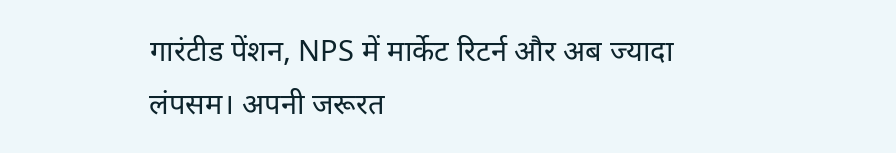गारंटीड पेंशन, NPS में मार्केट रिटर्न और अब ज्यादा लंपसम। अपनी जरूरत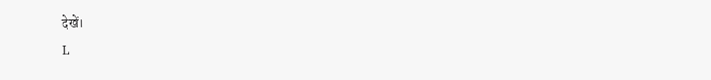देखें।
L